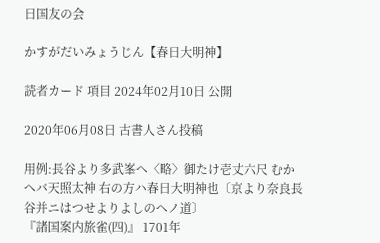日国友の会

かすがだいみょうじん【春日大明神】

読者カード 項目 2024年02月10日 公開

2020年06月08日 古書人さん投稿

用例:長谷より多武峯へ〈略〉御たけ壱丈六尺 むかへバ天照太神 右の方ハ春日大明神也〔京より奈良長谷并ニはつせよりよしのへノ道〕
『諸国案内旅雀(四)』 1701年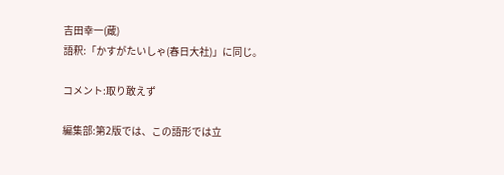吉田幸一(蔵)
語釈:「かすがたいしゃ(春日大社)」に同じ。

コメント:取り敢えず

編集部:第2版では、この語形では立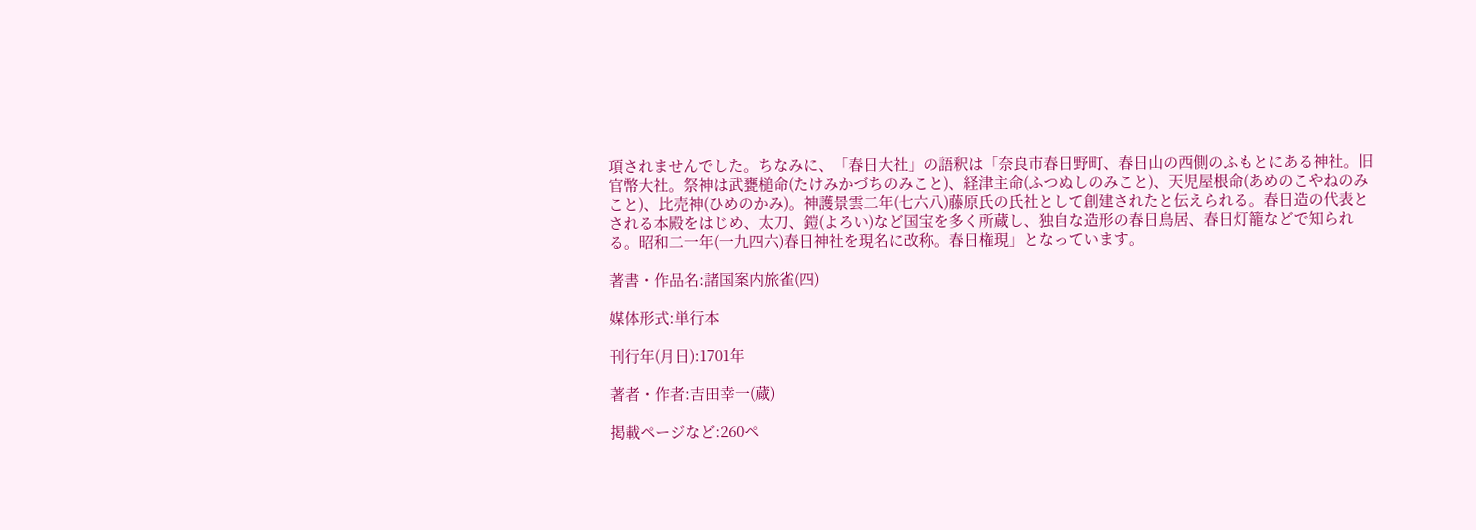項されませんでした。ちなみに、「春日大社」の語釈は「奈良市春日野町、春日山の西側のふもとにある神社。旧官幣大社。祭神は武甕槌命(たけみかづちのみこと)、経津主命(ふつぬしのみこと)、天児屋根命(あめのこやねのみこと)、比売神(ひめのかみ)。神護景雲二年(七六八)藤原氏の氏社として創建されたと伝えられる。春日造の代表とされる本殿をはじめ、太刀、鎧(よろい)など国宝を多く所蔵し、独自な造形の春日鳥居、春日灯籠などで知られる。昭和二一年(一九四六)春日神社を現名に改称。春日権現」となっています。

著書・作品名:諸国案内旅雀(四)

媒体形式:単行本

刊行年(月日):1701年

著者・作者:吉田幸一(蔵)

掲載ページなど:260ペ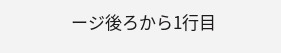ージ後ろから1行目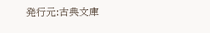発行元:古典文庫